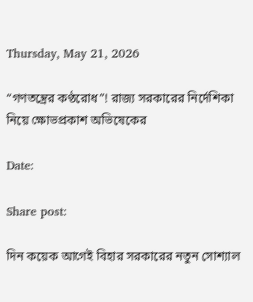Thursday, May 21, 2026

“গণতন্ত্রের কণ্ঠরোধ”! রাজ্য সরকারের নির্দেশিকা নিয়ে ক্ষোভপ্রকাশ অভিষেকের

Date:

Share post:

দিন কয়েক আগেই বিহার সরকারের নতুন সোশ্যাল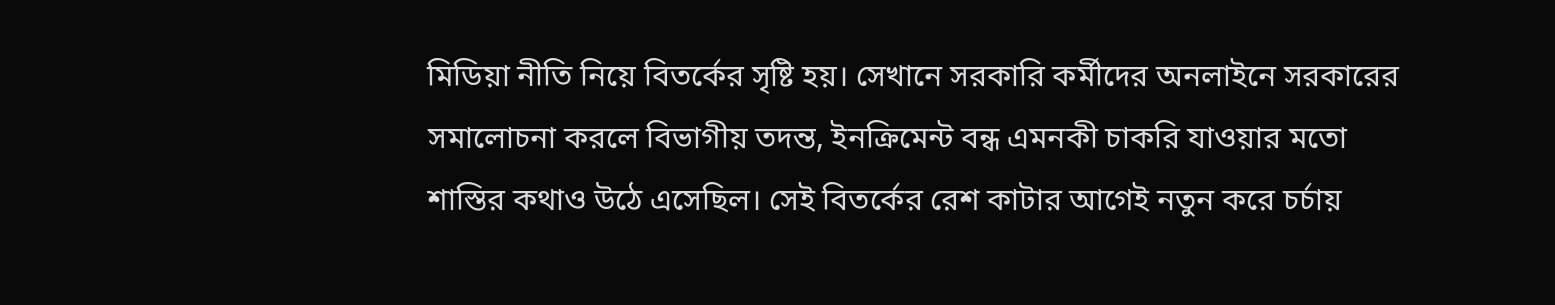মিডিয়া নীতি নিয়ে বিতর্কের সৃষ্টি হয়। সেখানে সরকারি কর্মীদের অনলাইনে সরকারের সমালোচনা করলে বিভাগীয় তদন্ত, ইনক্রিমেন্ট বন্ধ এমনকী চাকরি যাওয়ার মতো শাস্তির কথাও উঠে এসেছিল। সেই বিতর্কের রেশ কাটার আগেই নতুন করে চর্চায়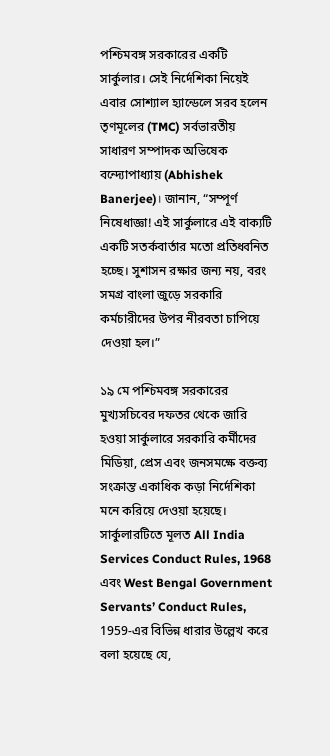পশ্চিমবঙ্গ সরকারের একটি সার্কুলার। সেই নির্দেশিকা নিয়েই এবার সোশ্যাল হ্যান্ডেলে সরব হলেন তৃণমূলের (TMC) সর্বভারতীয় সাধারণ সম্পাদক অভিষেক বন্দ্যোপাধ্যায় (Abhishek Banerjee)। জানান, “সম্পূর্ণ নিষেধাজ্ঞা! এই সার্কুলারে এই বাক্যটি একটি সতর্কবার্তার মতো প্রতিধ্বনিত হচ্ছে। সুশাসন রক্ষার জন্য নয়, বরং সমগ্র বাংলা জুড়ে সরকারি কর্মচারীদের উপর নীরবতা চাপিয়ে দেওয়া হল।”

১৯ মে পশ্চিমবঙ্গ সরকারের মুখ্যসচিবের দফতর থেকে জারি হওয়া সার্কুলারে সরকারি কর্মীদের মিডিয়া, প্রেস এবং জনসমক্ষে বক্তব্য সংক্রান্ত একাধিক কড়া নির্দেশিকা মনে করিয়ে দেওয়া হয়েছে। সার্কুলারটিতে মূলত All India Services Conduct Rules, 1968 এবং West Bengal Government Servants’ Conduct Rules, 1959-এর বিভিন্ন ধারার উল্লেখ করে বলা হয়েছে যে,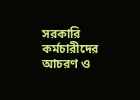সরকারি কর্মচারীদের আচরণ ও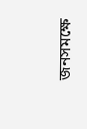জনসমক্ষে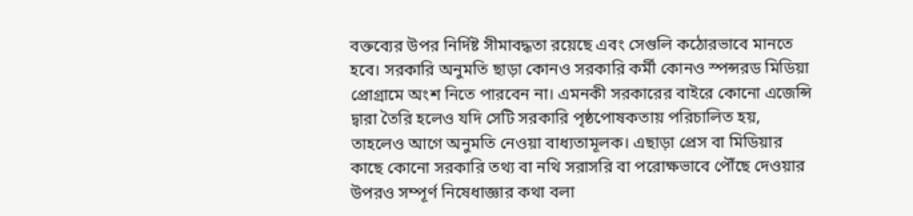বক্তব্যের উপর নির্দিষ্ট সীমাবদ্ধতা রয়েছে এবং সেগুলি কঠোরভাবে মানতে হবে। সরকারি অনুমতি ছাড়া কোনও সরকারি কর্মী কোনও স্পন্সরড মিডিয়া প্রোগ্রামে অংশ নিতে পারবেন না। এমনকী সরকারের বাইরে কোনো এজেন্সি দ্বারা তৈরি হলেও যদি সেটি সরকারি পৃষ্ঠপোষকতায় পরিচালিত হয়, তাহলেও আগে অনুমতি নেওয়া বাধ্যতামূলক। এছাড়া প্রেস বা মিডিয়ার কাছে কোনো সরকারি তথ্য বা নথি সরাসরি বা পরোক্ষভাবে পৌঁছে দেওয়ার উপরও সম্পূর্ণ নিষেধাজ্ঞার কথা বলা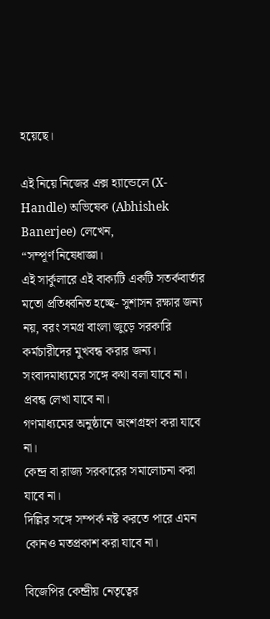হয়েছে।

এই নিয়ে নিজের এক্স হ্যান্ডেলে (X-Handle) অভিষেক (Abhishek Banerjee) লেখেন,
“সম্পূর্ণ নিষেধাজ্ঞা।
এই সার্কুলারে এই বাক্যটি একটি সতর্কবার্তার মতো প্রতিধ্বনিত হচ্ছে- সুশাসন রক্ষার জন্য নয়, বরং সমগ্র বাংলা জুড়ে সরকারি কর্মচারীদের মুখবন্ধ করার জন্য।
সংবাদমাধ্যমের সঙ্গে কথা বলা যাবে না।
প্রবন্ধ লেখা যাবে না।
গণমাধ্যমের অনুষ্ঠানে অংশগ্রহণ করা যাবে না।
কেন্দ্র বা রাজ্য সরকারের সমালোচনা করা যাবে না।
দিল্লির সঙ্গে সম্পর্ক নষ্ট করতে পারে এমন কোনও মতপ্রকাশ করা যাবে না।

বিজেপির কেন্দ্রীয় নেতৃত্বের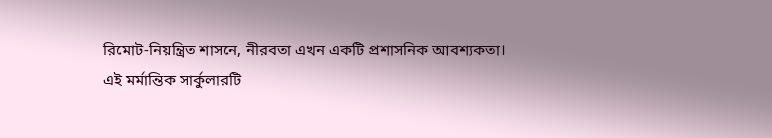রিমোট-নিয়ন্ত্রিত শাসনে, নীরবতা এখন একটি প্রশাসনিক আবশ্যকতা।
এই মর্মান্তিক সার্কুলারটি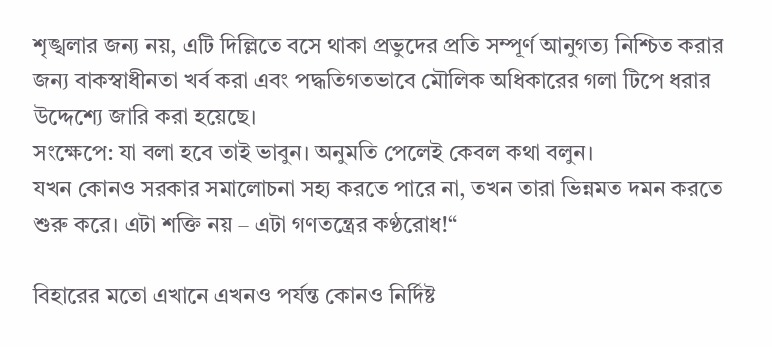শৃঙ্খলার জন্য নয়, এটি দিল্লিতে বসে থাকা প্রভুদের প্রতি সম্পূর্ণ আনুগত্য নিশ্চিত করার জন্য বাকস্বাধীনতা খর্ব করা এবং পদ্ধতিগতভাবে মৌলিক অধিকারের গলা টিপে ধরার উদ্দেশ্যে জারি করা হয়েছে।
সংক্ষেপে: যা বলা হবে তাই ভাবুন। অনুমতি পেলেই কেবল কথা বলুন।
যখন কোনও সরকার সমালোচনা সহ্য করতে পারে না, তখন তারা ভিন্নমত দমন করতে শুরু করে। এটা শক্তি নয় – এটা গণতন্ত্রের কণ্ঠরোধ!“

বিহারের মতো এখানে এখনও পর্যন্ত কোনও নির্দিষ্ট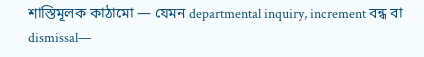শাস্তিমূলক কাঠামো — যেমন departmental inquiry, increment বন্ধ বা dismissal—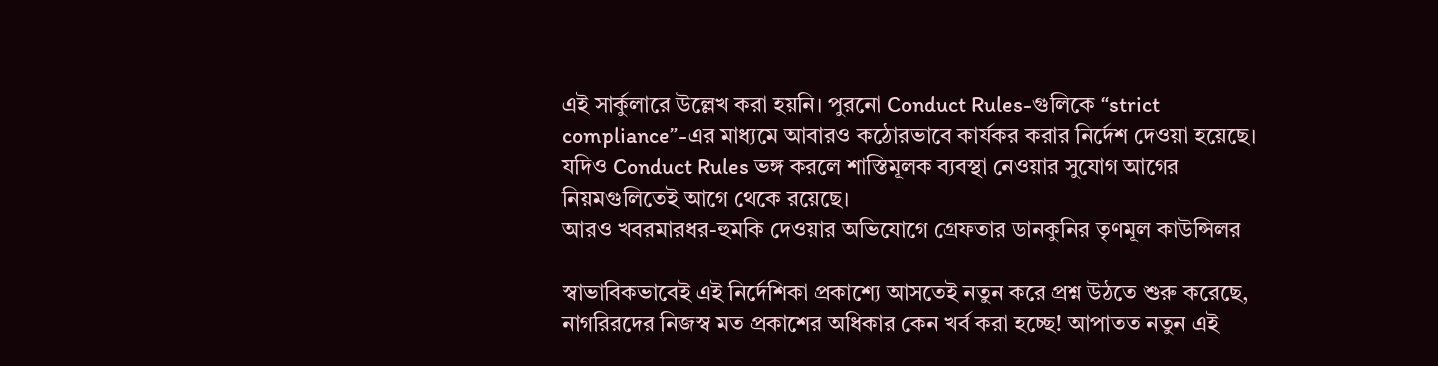এই সার্কুলারে উল্লেখ করা হয়নি। পুরনো Conduct Rules-গুলিকে “strict compliance”-এর মাধ্যমে আবারও কঠোরভাবে কার্যকর করার নির্দেশ দেওয়া হয়েছে। যদিও Conduct Rules ভঙ্গ করলে শাস্তিমূলক ব্যবস্থা নেওয়ার সুযোগ আগের নিয়মগুলিতেই আগে থেকে রয়েছে।
আরও খবরমারধর-হুমকি দেওয়ার অভিযোগে গ্রেফতার ডানকুনির তৃণমূল কাউন্সিলর

স্বাভাবিকভাবেই এই নির্দেশিকা প্রকাশ্যে আসতেই নতুন করে প্রশ্ন উঠতে শুরু করেছে, নাগরিরদের নিজস্ব মত প্রকাশের অধিকার কেন খর্ব করা হচ্ছে! আপাতত নতুন এই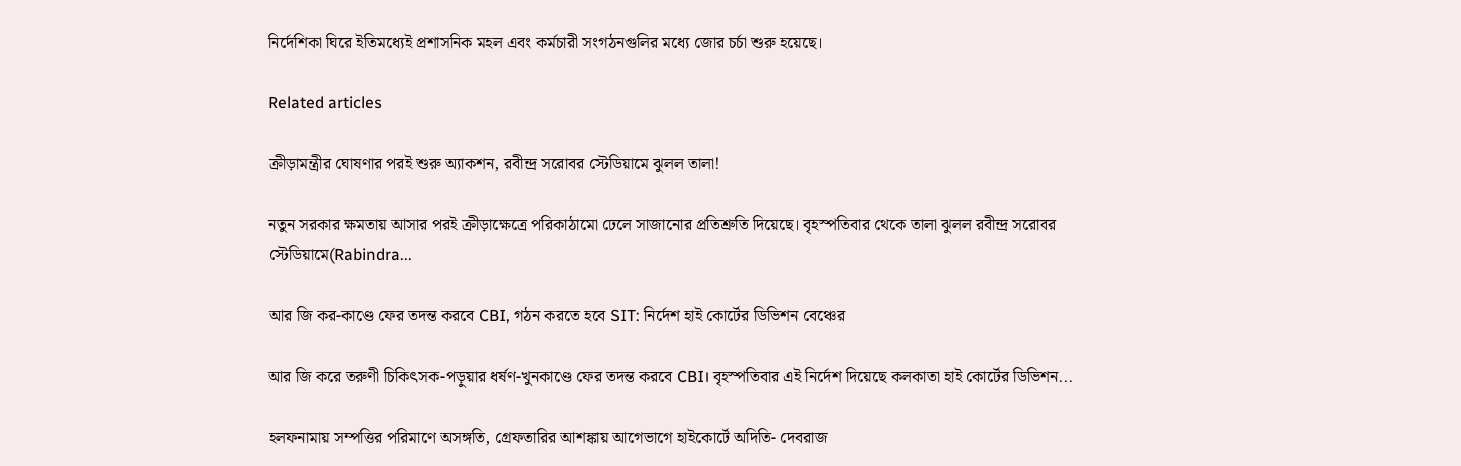নির্দেশিকা ঘিরে ইতিমধ্যেই প্রশাসনিক মহল এবং কর্মচারী সংগঠনগুলির মধ্যে জোর চর্চা শুরু হয়েছে।

Related articles

ক্রীড়ামন্ত্রীর ঘোষণার পরই শুরু অ্যাকশন, রবীন্দ্র সরোবর স্টেডিয়ামে ঝুলল তালা!

নতুন সরকার ক্ষমতায় আসার পরই ক্রীড়াক্ষেত্রে পরিকাঠামো ঢেলে সাজানোর প্রতিশ্রুতি দিয়েছে। বৃহস্পতিবার থেকে তালা ঝুলল রবীন্দ্র সরোবর স্টেডিয়ামে(Rabindra...

আর জি কর-কাণ্ডে ফের তদন্ত করবে CBI, গঠন করতে হবে SIT: নির্দেশ হাই কোর্টের ডিভিশন বেঞ্চের

আর জি করে তরুণী চিকিৎসক-পড়ুয়ার ধর্ষণ-খুনকাণ্ডে ফের তদন্ত করবে CBI। বৃহস্পতিবার এই নির্দেশ দিয়েছে কলকাতা হাই কোর্টের ডিভিশন...

হলফনামায় সম্পত্তির পরিমাণে অসঙ্গতি, গ্রেফতারির আশঙ্কায় আগেভাগে হাইকোর্টে অদিতি- দেবরাজ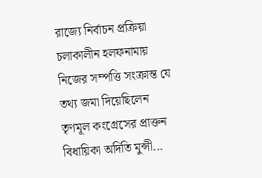রাজ্যে নির্বাচন প্রক্রিয়া চলাকালীন হলফনামায় নিজের সম্পত্তি সংক্রান্ত যে তথ্য জমা দিয়েছিলেন তৃণমূল কংগ্রেসের প্রাক্তন বিধায়িকা অদিতি মুন্সী...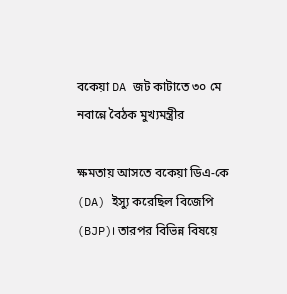বকেয়া DA জট কাটাতে ৩০ মে নবান্নে বৈঠক মুখ্যমন্ত্রীর

ক্ষমতায় আসতে বকেয়া ডিএ-কে (DA) ইস্যু করেছিল বিজেপি (BJP)। তারপর বিভিন্ন বিষয়ে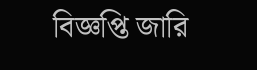বিজ্ঞপ্তি জারি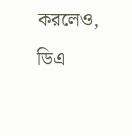করলেও, ডিএ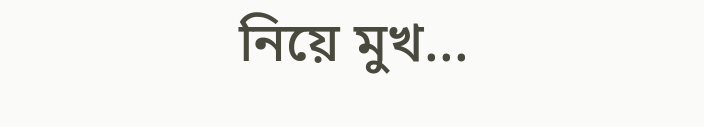নিয়ে মুখ...